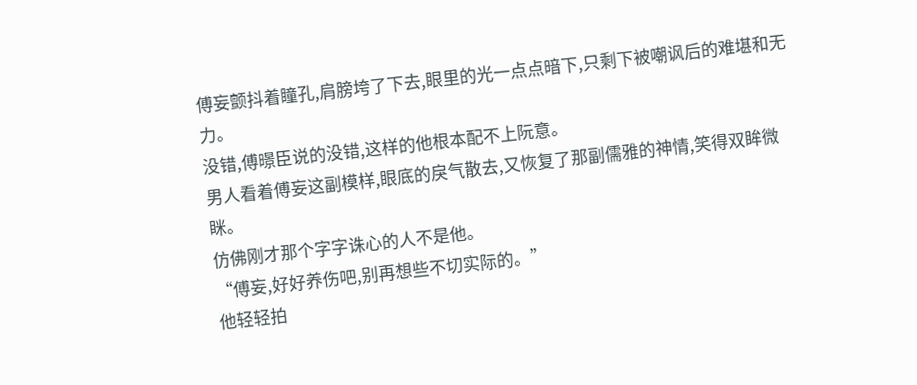傅妄颤抖着瞳孔,肩膀垮了下去,眼里的光一点点暗下,只剩下被嘲讽后的难堪和无力。
没错,傅暻臣说的没错,这样的他根本配不上阮意。
男人看着傅妄这副模样,眼底的戾气散去,又恢复了那副儒雅的神情,笑得双眸微眯。
仿佛刚才那个字字诛心的人不是他。
“傅妄,好好养伤吧,别再想些不切实际的。”
他轻轻拍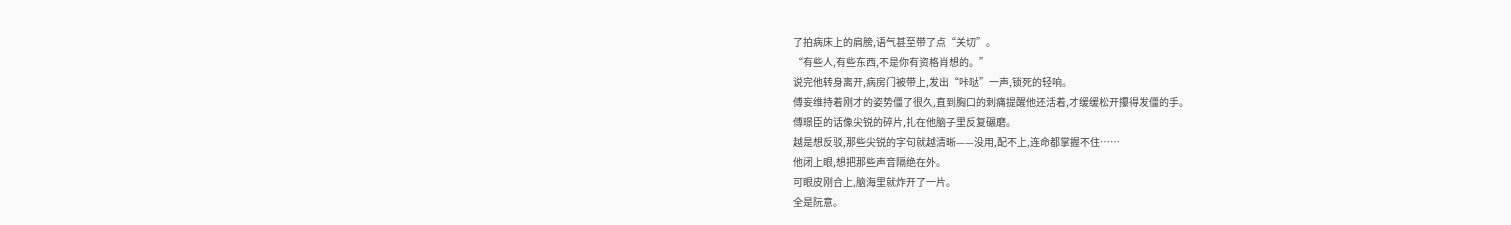了拍病床上的肩膀,语气甚至带了点“关切”。
“有些人,有些东西,不是你有资格肖想的。”
说完他转身离开,病房门被带上,发出“咔哒”一声,锁死的轻响。
傅妄维持着刚才的姿势僵了很久,直到胸口的刺痛提醒他还活着,才缓缓松开攥得发僵的手。
傅暻臣的话像尖锐的碎片,扎在他脑子里反复碾磨。
越是想反驳,那些尖锐的字句就越清晰——没用,配不上,连命都掌握不住……
他闭上眼,想把那些声音隔绝在外。
可眼皮刚合上,脑海里就炸开了一片。
全是阮意。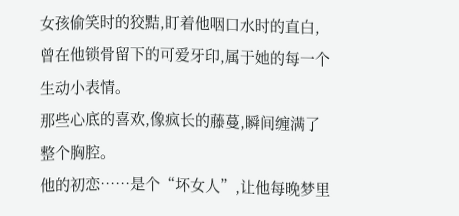女孩偷笑时的狡黠,盯着他咽口水时的直白,曾在他锁骨留下的可爱牙印,属于她的每一个生动小表情。
那些心底的喜欢,像疯长的藤蔓,瞬间缠满了整个胸腔。
他的初恋……是个“坏女人”,让他每晚梦里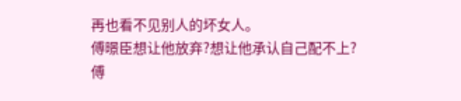再也看不见别人的坏女人。
傅暻臣想让他放弃?想让他承认自己配不上?
傅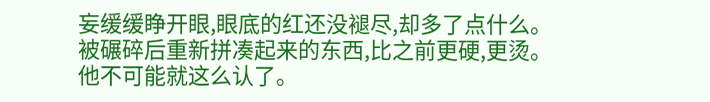妄缓缓睁开眼,眼底的红还没褪尽,却多了点什么。
被碾碎后重新拼凑起来的东西,比之前更硬,更烫。
他不可能就这么认了。